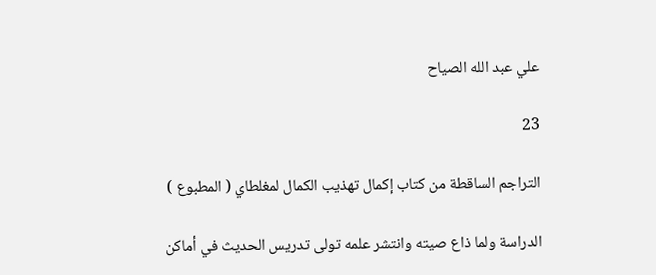علي عبد الله الصياح

23

التراجم الساقطة من كتاب إكمال تهذيب الكمال لمغلطاي ( المطبوع )

الدراسة ولما ذاع صيته وانتشر علمه تولى تدريس الحديث في أماكن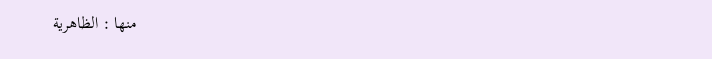منها : الظاهرية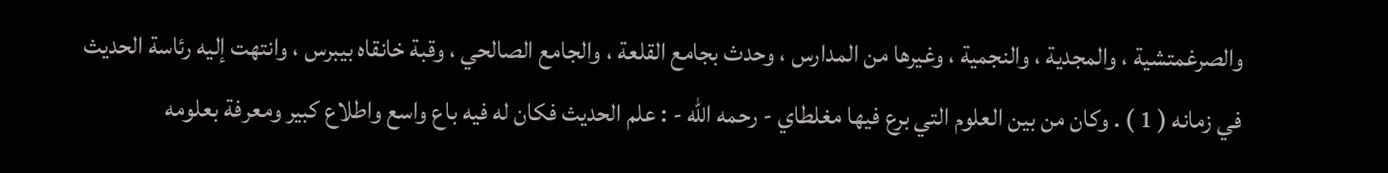والصرغمتشية ، والمجدية ، والنجمية ، وغيرها من المدارس ، وحدث بجامع القلعة ، والجامع الصالحي ، وقبة خانقاه بيبرس ، وانتهت إليه رئاسة الحديث في زمانه ( 1 ) . وكان من بين العلوم التي برع فيها مغلطاي - رحمه الله - : علم الحديث فكان له فيه باع واسع واطلاع كبير ومعرفة بعلومه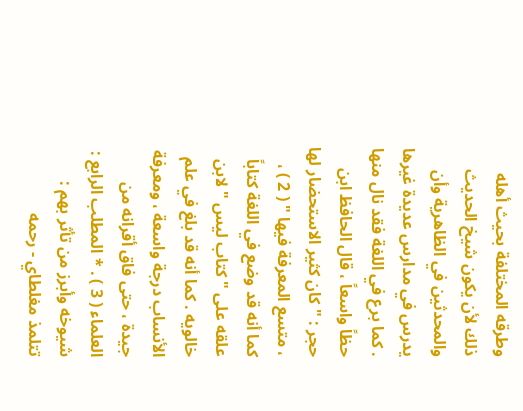وطرقه المختلفة بحيث أهله ذلك لأن يكون شيخ الحديث والمحدثين في الظاهرية وأن يدرس في مدارس عديدة غيرها . كما برع في اللغة فقد نال منها حظاً واسعاً ، قال الحافظ ابن حجر : " كان كثير الاستحضار لها ، متسع المعرفة فيها " ( 2 ) ، كما أنه قد وضع في اللغة كتاباً علقه على " كتاب ليس " لابن خالويه . كما أنه قد بلغ في علم الأنساب درجة واسعة ، ومعرفة جيدة ، حتى فاق أقرانه من العلماء ( 3 ) . * المطلب الرابع : شيوخه وأبرز من تأثر بهم : تتلمذ مغلطاي - رحمه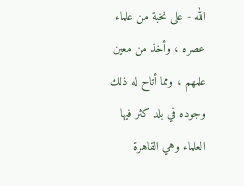الله - على نخبة من علماء عصره ، وأخذ من معين علمهم ، ومما أتاح له ذلك وجوده في بلد كثر فيها العلماء وهي القاهرة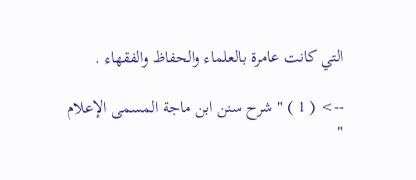التي كانت عامرة بالعلماء والحفاظ والفقهاء .

--> ( 1 ) " شرح سنن ابن ماجة المسمى الإعلام "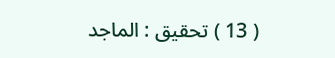( 13 ) تحقيق : الماجد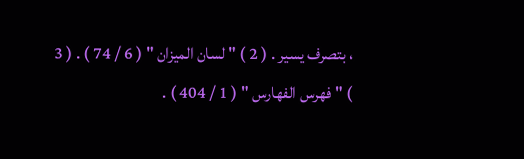، بتصرف يسير . ( 2 ) " لسان الميزان " ( 6 / 74 ) . ( 3 ) " فهرس الفهارس " ( 1 / 404 ) .